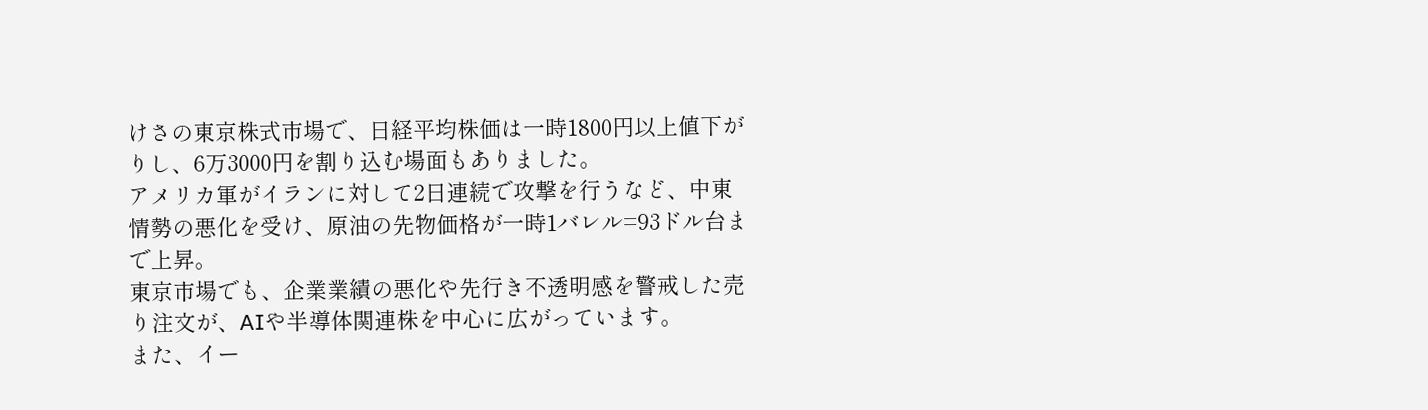けさの東京株式市場で、日経平均株価は一時1800円以上値下がりし、6万3000円を割り込む場面もありました。
アメリカ軍がイランに対して2日連続で攻撃を行うなど、中東情勢の悪化を受け、原油の先物価格が一時1バレル=93ドル台まで上昇。
東京市場でも、企業業績の悪化や先行き不透明感を警戒した売り注文が、AIや半導体関連株を中心に広がっています。
また、イー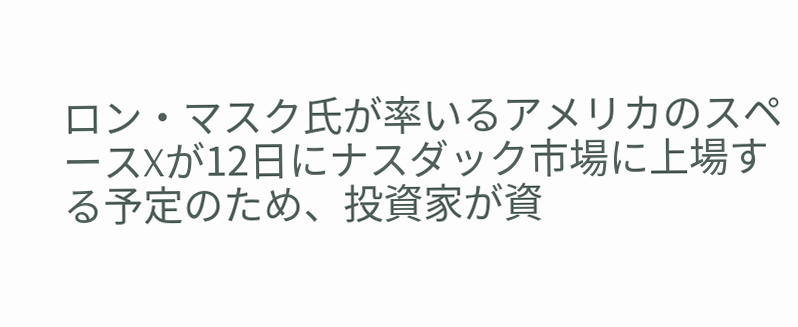ロン・マスク氏が率いるアメリカのスペースXが12日にナスダック市場に上場する予定のため、投資家が資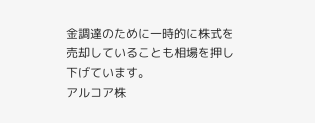金調達のために一時的に株式を売却していることも相場を押し下げています。
アルコア株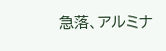急落、アルミナ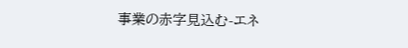事業の赤字見込む-エネ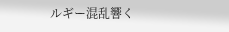ルギー混乱響く